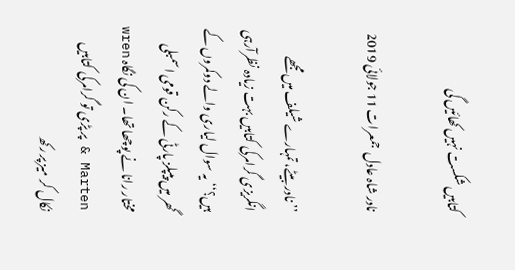کتابیں شکست نہیں کھائیں گی

نادر شاہ عادل  جمعرات 11 جولائی 2019

’’ نادر بیٹے، تمہارے شیلف میں مجھے انگریزی گرامرکی کتابیں بہت زیادہ نظرآرہی ہیں؟‘‘یہ سوال لیاری والے دوکمروں کے گھر میں پیپلز پارٹی کے رکن قومی اسمبلی مختار رانا نے پوچھا تھا۔ ان کی نگاہ wren & Marten پر پڑی تو گرامرکی کتابیں نکال کر میز پر رکھ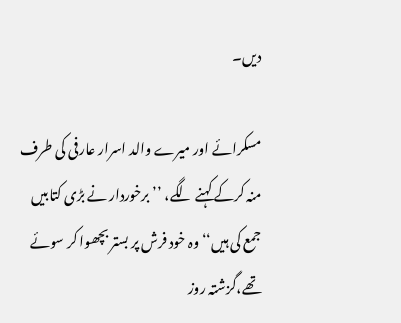دیں۔

مسکرائے اور میرے والد اسرار عارفی کی طرف منہ کرکے کہنے لگے، ’’ برخوردار نے بڑی کتابیں جمع کی ہیں‘‘ وہ خود فرش پر بستر بچھوا کر سوئے تھے،گزشتہ روز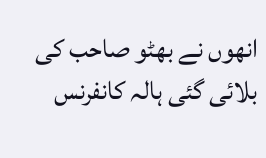انھوں نے بھٹو صاحب کی بلائی گئی ہالہ کانفرنس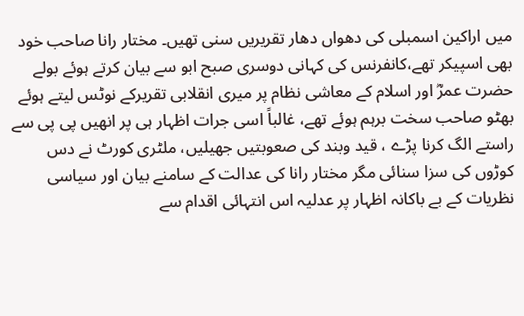میں اراکین اسمبلی کی دھواں دھار تقریریں سنی تھیں۔ مختار رانا صاحب خود بھی اسپیکر تھے،کانفرنس کی کہانی دوسری صبح ابو سے بیان کرتے ہوئے بولے حضرت عمرؓ اور اسلام کے معاشی نظام پر میری انقلابی تقریرکے نوٹس لیتے ہوئے بھٹو صاحب سخت برہم ہوئے تھے، غالباً اسی جرات اظہار ہی پر انھیں پی پی سے راستے الگ کرنا پڑے ، قید وبند کی صعوبتیں جھیلیں، ملٹری کورٹ نے دس کوڑوں کی سزا سنائی مگر مختار رانا کی عدالت کے سامنے بیان اور سیاسی نظریات کے بے باکانہ اظہار پر عدلیہ اس انتہائی اقدام سے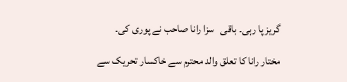گریز پا رہی۔ باقی   سزا رانا صاحب نے پوری کی۔

مختار رانا کا تعلق والد محترم سے خاکسار تحریک سے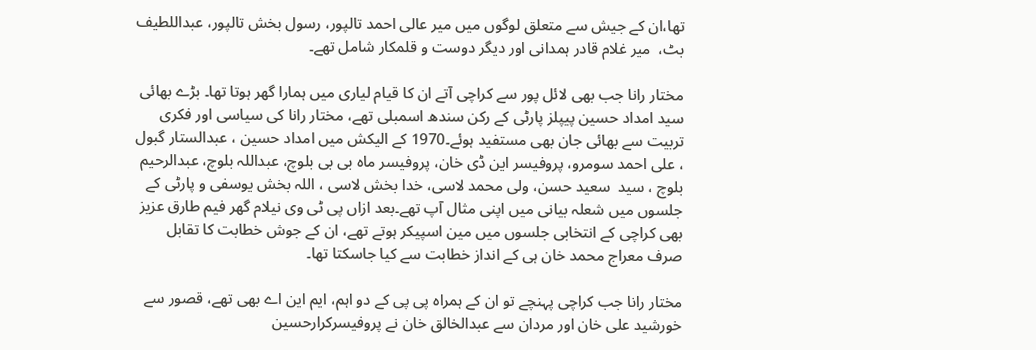تھا،ان کے جیش سے متعلق لوگوں میں میر عالی احمد تالپور، رسول بخش تالپور، عبداللطیف بٹ،  میر غلام قادر ہمدانی اور دیگر دوست و قلمکار شامل تھے۔

مختار رانا جب بھی لائل پور سے کراچی آتے ان کا قیام لیاری میں ہمارا گھر ہوتا تھا۔ بڑے بھائی سید امداد حسین پیپلز پارٹی کے رکن سندھ اسمبلی تھے، مختار رانا کی سیاسی اور فکری تربیت سے بھائی جان بھی مستفید ہوئے۔1970 کے الیکش میں امداد حسین ، عبدالستار گبول ، علی احمد سومرو، پروفیسر این ڈی خان، پروفیسر ماہ بی بی بلوچ، عبداللہ بلوچ، عبدالرحیم بلوچ ، سید  سعید حسن، ولی محمد لاسی، خدا بخش لاسی ، اللہ بخش یوسفی و پارٹی کے جلسوں میں شعلہ بیانی میں اپنی مثال آپ تھے۔بعد ازاں پی ٹی وی نیلام گھر فیم طارق عزیز بھی کراچی کے انتخابی جلسوں میں مین اسپیکر ہوتے تھے، ان کے جوش خطابت کا تقابل  صرف معراج محمد خان ہی کے انداز خطابت سے کیا جاسکتا تھا۔

مختار رانا جب کراچی پہنچے تو ان کے ہمراہ پی پی کے دو اہم، ایم این اے بھی تھے، قصور سے خورشید علی خان اور مردان سے عبدالخالق خان نے پروفیسرکرارحسین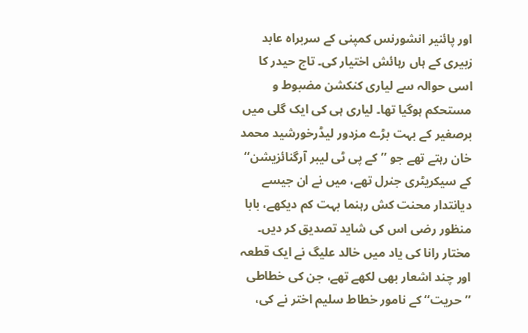اور پائنیر انشورنس کمپنی کے سربراہ عابد زبیری کے ہاں رہائش اختیار کی۔ تاج حیدر کا اسی حوالہ سے لیاری کنکشن مضبوط و مستحکم ہوگیا تھا۔ لیاری ہی کی ایک گلی میں برصغیر کے بہت بڑے مزدور لیڈرخورشید محمد خان رہتے تھے جو ’’ کے پی ٹی لیبر آرگنائزیشن‘‘ کے سیکریٹری جنرل تھے، میں نے ان جیسے دیانتدار محنت کش رہنما بہت کم دیکھے، بابا منظور رضی اس کی شاید تصدیق کر دیں۔ مختار رانا کی یاد میں خالد علیگ نے ایک قطعہ اور چند اشعار بھی لکھے تھے، جن کی خطاطی ’’حریت‘‘ کے نامور خطاط سلیم اختر نے کی،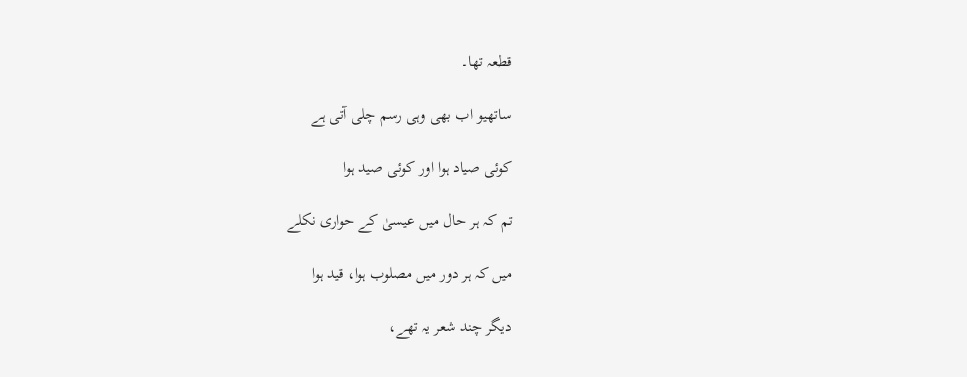قطعہ تھا۔

ساتھیو اب بھی وہی رسم چلی آتی ہے

کوئی صیاد ہوا اور کوئی صید ہوا

تم کہ ہر حال میں عیسیٰ کے حواری نکلے

میں کہ ہر دور میں مصلوب ہوا، قید ہوا

دیگر چند شعر یہ تھے،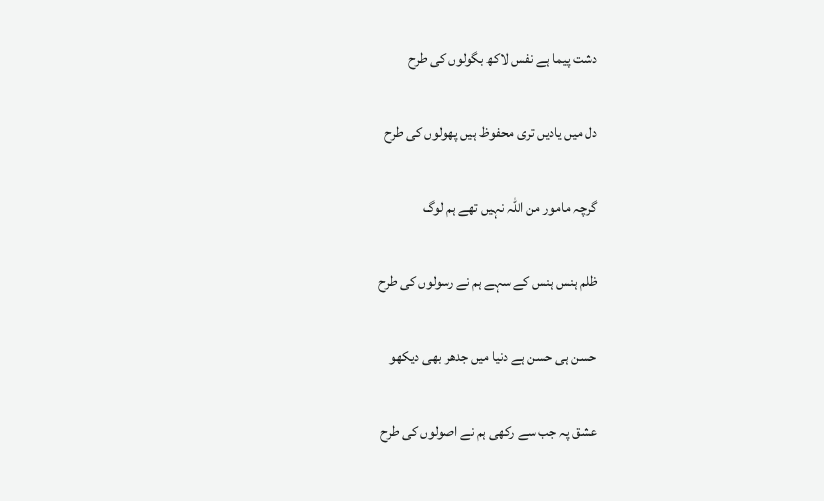دشت پیما ہے نفس لاکھ بگولوں کی طرح

دل میں یادیں تری محفوظ ہیں پھولوں کی طرح

گرچہ مامور من اللہ نہیں تھے ہم لوگ

ظلم ہنس ہنس کے سہے ہم نے رسولوں کی طرح

حسن ہی حسن ہے دنیا میں جدھر بھی دیکھو

عشق پہ جب سے رکھی ہم نے اصولوں کی طرح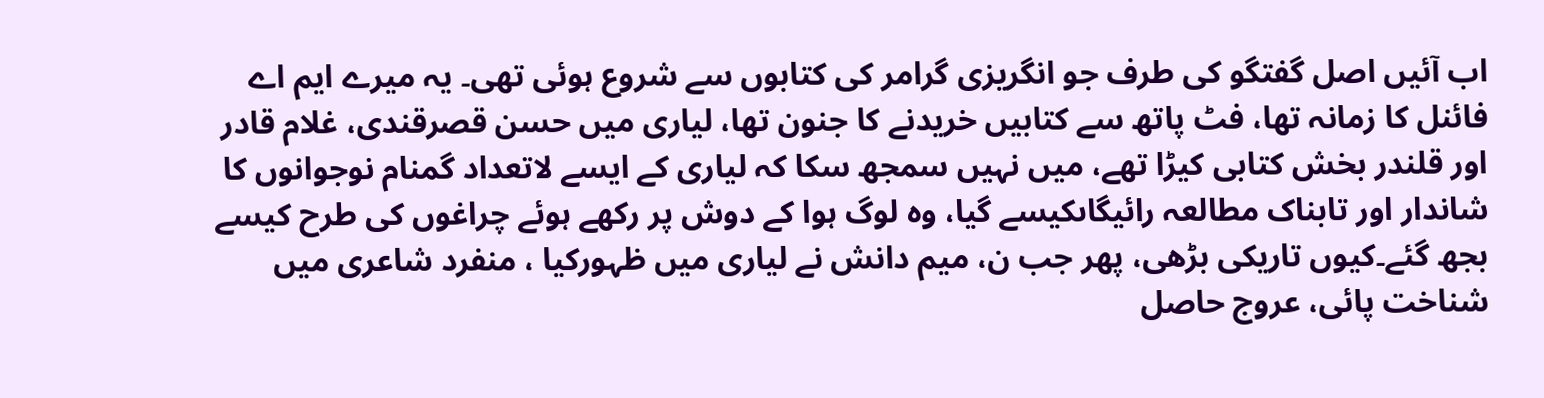اب آئیں اصل گفتگو کی طرف جو انگریزی گرامر کی کتابوں سے شروع ہوئی تھی۔ یہ میرے ایم اے فائنل کا زمانہ تھا، فٹ پاتھ سے کتابیں خریدنے کا جنون تھا، لیاری میں حسن قصرقندی، غلام قادر اور قلندر بخش کتابی کیڑا تھے، میں نہیں سمجھ سکا کہ لیاری کے ایسے لاتعداد گمنام نوجوانوں کا شاندار اور تابناک مطالعہ رائیگاںکیسے گیا، وہ لوگ ہوا کے دوش پر رکھے ہوئے چراغوں کی طرح کیسے بجھ گئے۔کیوں تاریکی بڑھی، پھر جب ن، میم دانش نے لیاری میں ظہورکیا ، منفرد شاعری میں شناخت پائی، عروج حاصل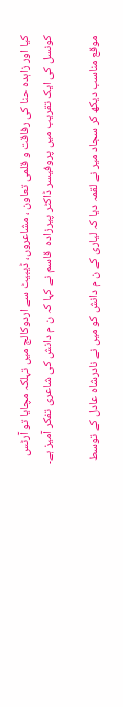کیا اور زاہدہ حنا کی رفاقت و قلمی تعاون ، مشاعروں، ڈیبیٹ سے اردوکالج میں تہلکہ مچایا تو آرٹس کونسل کی ایک تقریب میں پروفیسر ڈاکٹر پیرزادہ  قاسم نے کہا کہ ن م دانش کی شاعری تفکر آمیز ہے۔

موقع مناسب دیکھ کر سجاد میر نے لقمہ دیا کہ لیاری کے ن م دانش کو میں نے نادرشاہ عادل کے توسط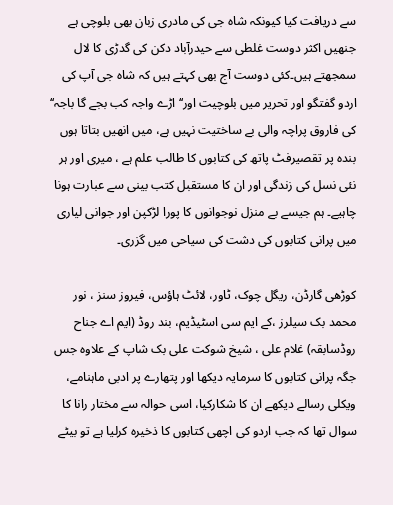سے دریافت کیا کیونکہ شاہ جی کی مادری زبان بھی بلوچی ہے جنھیں اکثر دوست غلطی سے حیدرآباد دکن کی گدڑی کا لال سمجھتے ہیں۔کئی دوست آج بھی کہتے ہیں کہ شاہ جی آپ کی اردو گفتگو اور تحریر میں بلوچیت اور‘‘ اڑے واجہ کب بجے گا باجہ‘‘ کی فاروق پراچہ والی بے ساختیت نہیں ہے، میں انھیں بتاتا ہوں بندہ پر تقصیرفٹ پاتھ کی کتابوں کا طالب علم ہے ، میری اور ہر نئی نسل کی زندگی اور ان کا مستقبل کتب بینی سے عبارت ہونا چاہیے۔ ہم جیسے بے منزل نوجوانوں کا پورا لڑکپن اور جوانی لیاری میں پرانی کتابوں کی دشت کی سیاحی میں گزری۔

کوڑھی گارڈن، ریگل چوک، ٹاور، لائٹ ہاؤس، فیروز سنز ، نور محمد بک سیلرز ،کے ایم سی اسٹیڈیم، بند روڈ (ایم اے جناح روڈسابقہ) غلام علی ، شیخ شوکت علی بک شاپ کے علاوہ جس جگہ پرانی کتابوں کا سرمایہ دیکھا اور پتھارے پر ادبی ماہنامے، ویکلی رسالے دیکھے ان کا شکارکیا، اسی حوالہ سے مختار رانا کا سوال تھا کہ جب اردو کی اچھی کتابوں کا ذخیرہ کرلیا ہے تو بیٹے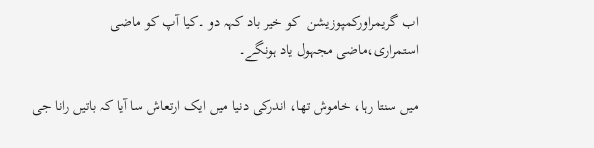اب گریمراورکمپوزیشن  کو خیر باد کہہ دو ۔کیا آپ کو ماضی استمراری،ماضی مجہول یاد ہونگے۔

میں سنتا رہا، خاموش تھا، اندرکی دنیا میں ایک ارتعاش سا آیا کہ باتیں رانا جی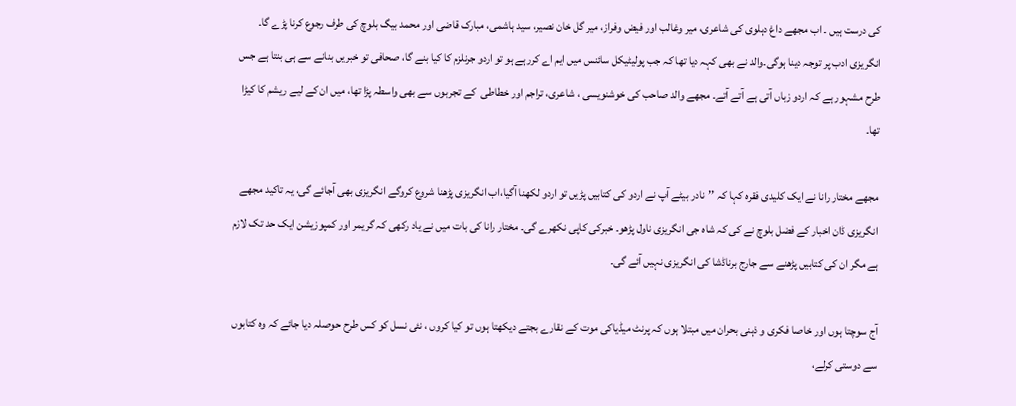کی درست ہیں ۔ اب مجھے داغ دہلوی کی شاعری، میر وغالب اور فیض وفراز، میر گل خان نصیر، سید ہاشمی، مبارک قاضی اور محمد بیگ بلوچ کی طرف رجوع کرنا پڑے گا۔ انگریزی ادب پر توجہ دینا ہوگی۔والد نے بھی کہہ دیا تھا کہ جب پولیٹیکل سائنس میں ایم اے کررہے ہو تو اردو جرنلزم کا کیا بنے گا، صحافی تو خبریں بنانے سے ہی بنتا ہے جس طرح مشہور ہے کہ اردو زباں آتی ہے آتے آتے۔ مجھے والد صاحب کی خوشنویسی ، شاعری، تراجم اور خطاطی  کے تجربوں سے بھی واسطہ پڑا تھا، میں ان کے لیے ریشم کا کیڑا تھا۔

مجھے مختار رانا نے ایک کلیدی فقرہ کہا کہ ’’نادر بیٹے آپ نے اردو کی کتابیں پڑیں تو اردو لکھنا آگیا،اب انگریزی پڑھنا شروع کروگے انگریزی بھی آجائے گی، یہ تاکید مجھے انگریزی ڈان اخبار کے فضل بلوچ نے کی کہ شاہ جی انگریزی ناول پڑھو۔ خبرکی کاپی نکھرے گی۔ مختار رانا کی بات میں نے یاد رکھی کہ گریمر اور کمپوزیشن ایک حد تک لازم ہے مگر ان کی کتابیں پڑھنے سے جارج برناڈشا کی انگریزی نہیں آئے گی۔

آج سوچتا ہوں اور خاصا فکری و ذہنی بحران میں مبتلا ہوں کہ پرنٹ میڈیاکی موت کے نقارے بجتے دیکھتا ہوں تو کیا کروں ، نئی نسل کو کس طرح حوصلہ دیا جائے کہ وہ کتابوں سے دوستی کرلے،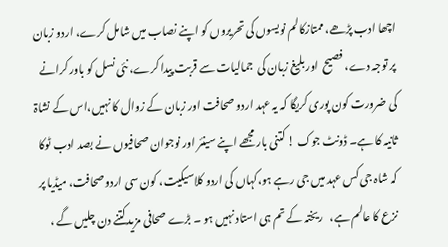اچھا ادب پڑھے، ممتازکالم نویسوں کی تحریروں کو اپنے نصاب میں شامل کرے، اردو زبان پر توجہ دے، فصیح  اور بلیغ زبان کی  جمالیات سے قربت پیدا کرے، نئی نسل کو باور کرانے کی ضرورت کون پوری کریگا کہ یہ عہد اردو صحافت اور زبان کے زوال کا نہیں،اس کے نشاۃ ثانیہ کا ہے۔ ڈونٹ جوک ! کتنی بار مجھے اپنے سینئر اور نوجوان صحافیوں نے بصد ادب ٹوکا کہ شاہ جی کس عہد میں جی رہے ہو،کہاں کی اردو کلاسیکیت، کون سی اردوصحافت، میڈیا پر نزع کا عالم ہے،   ریختہ کے تم ہی استاد نہیں ہو ۔ بڑے صحافی مزیدکتنے دن چلیں گے ،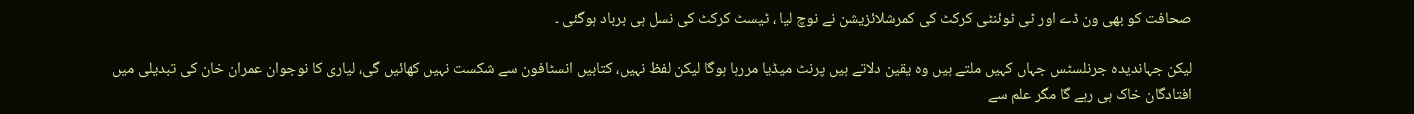صحافت کو بھی ون ڈے اور ٹی ٹوئنٹی کرکٹ کی کمرشلائزیشن نے نوچ لیا ، ٹیسٹ کرکٹ کی نسل ہی برباد ہوگئی ۔

لیکن جہاندیدہ جرنلسٹس جہاں کہیں ملتے ہیں وہ یقین دلاتے ہیں پرنٹ میڈیا مررہا ہوگا لیکن لفظ نہیں، کتابیں انسٹافون سے شکست نہیں کھائیں گی، لیاری کا نوجوان عمران خان کی تبدیلی میں افتادگان خاک ہی رہے گا مگر علم سے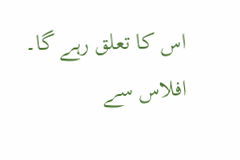اس کا تعلق رہے گا۔ افلاس سے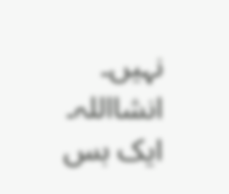نہیں۔ انشااللہ۔ ایک بس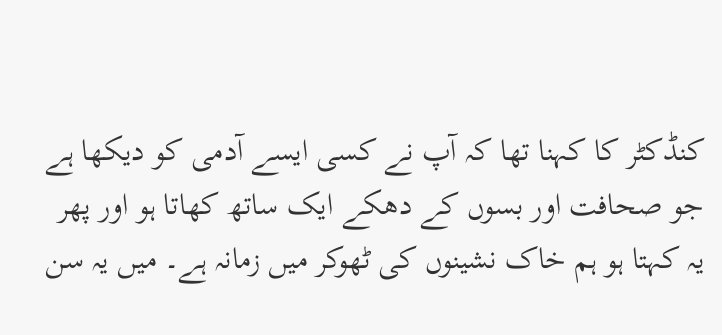کنڈکٹر کا کہنا تھا کہ آپ نے کسی ایسے آدمی کو دیکھا ہے جو صحافت اور بسوں کے دھکے ایک ساتھ کھاتا ہو اور پھر یہ کہتا ہو ہم خاک نشینوں کی ٹھوکر میں زمانہ ہے۔ میں یہ سن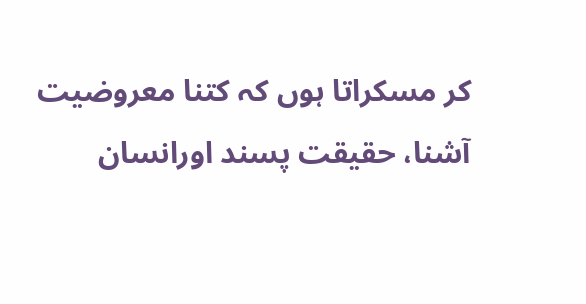کر مسکراتا ہوں کہ کتنا معروضیت آشنا، حقیقت پسند اورانسان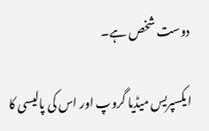دوست شخص ہے۔

ایکسپریس میڈیا گروپ اور اس کی پالیسی کا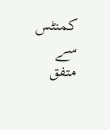کمنٹس سے متفق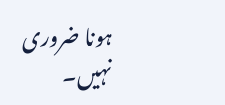ہونا ضروری نہیں۔